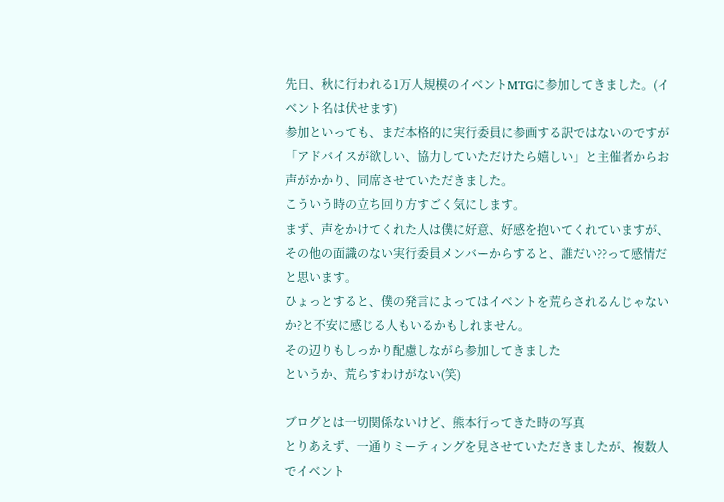先日、秋に行われる1万人規模のイベントMTGに参加してきました。(イベント名は伏せます)
参加といっても、まだ本格的に実行委員に参画する訳ではないのですが「アドバイスが欲しい、協力していただけたら嬉しい」と主催者からお声がかかり、同席させていただきました。
こういう時の立ち回り方すごく気にします。
まず、声をかけてくれた人は僕に好意、好感を抱いてくれていますが、その他の面識のない実行委員メンバーからすると、誰だい??って感情だと思います。
ひょっとすると、僕の発言によってはイベントを荒らされるんじゃないか?と不安に感じる人もいるかもしれません。
その辺りもしっかり配慮しながら参加してきました
というか、荒らすわけがない(笑)

ブログとは一切関係ないけど、熊本行ってきた時の写真
とりあえず、一通りミーティングを見させていただきましたが、複数人でイベント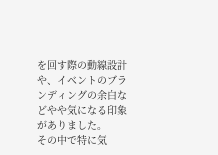を回す際の動線設計や、イベントのブランディングの余白などやや気になる印象がありました。
その中で特に気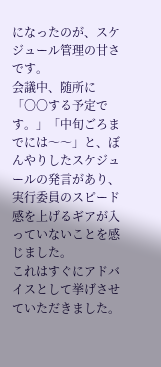になったのが、スケジュール管理の甘さです。
会議中、随所に「〇〇する予定です。」「中旬ごろまでには〜〜」と、ぼんやりしたスケジュールの発言があり、実行委員のスピード感を上げるギアが入っていないことを感じました。
これはすぐにアドバイスとして挙げさせていただきました。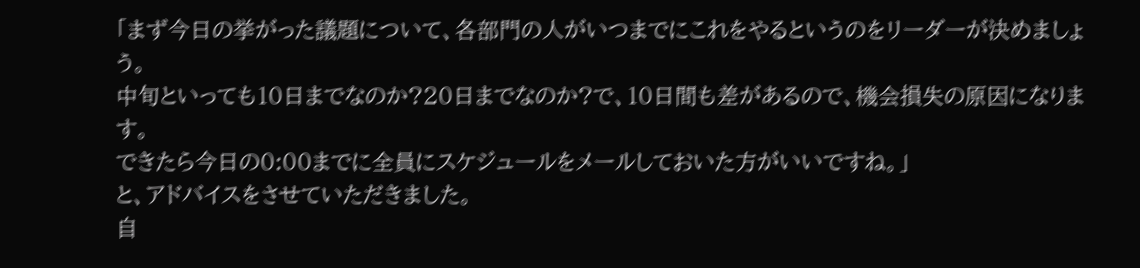「まず今日の挙がった議題について、各部門の人がいつまでにこれをやるというのをリーダーが決めましょう。
中旬といっても10日までなのか?20日までなのか?で、10日間も差があるので、機会損失の原因になります。
できたら今日の0:00までに全員にスケジュールをメールしておいた方がいいですね。」
と、アドバイスをさせていただきました。
自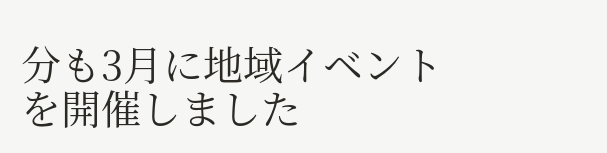分も3月に地域イベントを開催しました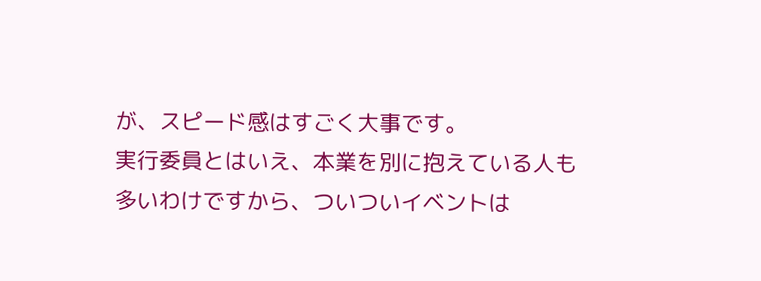が、スピード感はすごく大事です。
実行委員とはいえ、本業を別に抱えている人も多いわけですから、ついついイベントは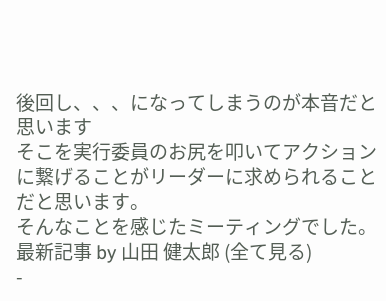後回し、、、になってしまうのが本音だと思います
そこを実行委員のお尻を叩いてアクションに繋げることがリーダーに求められることだと思います。
そんなことを感じたミーティングでした。
最新記事 by 山田 健太郎 (全て見る)
-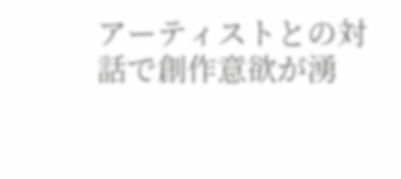アーティストとの対話で創作意欲が湧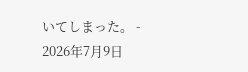いてしまった。 - 2026年7月9日